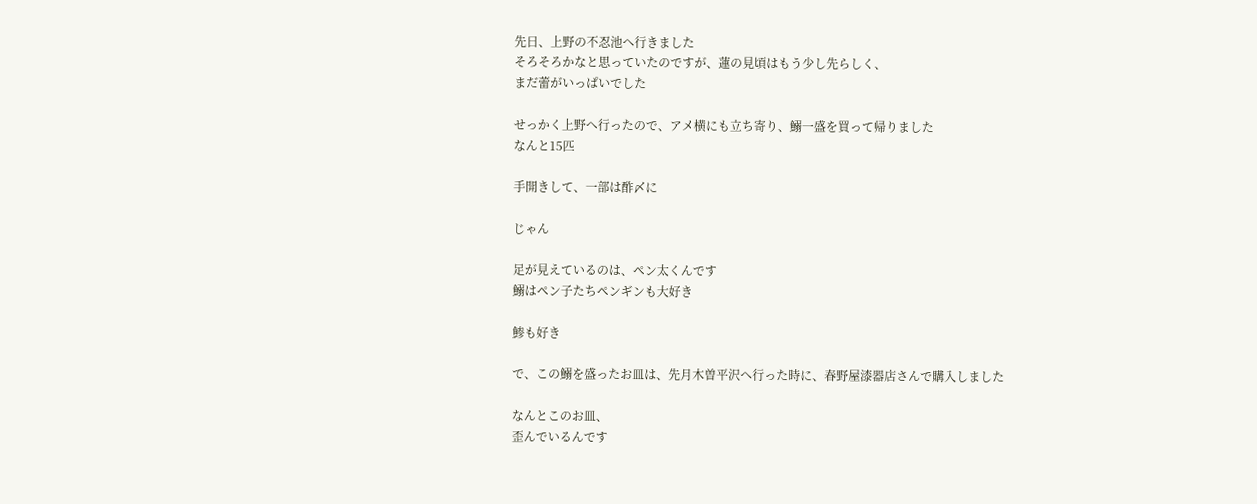先日、上野の不忍池へ行きました
そろそろかなと思っていたのですが、蓮の見頃はもう少し先らしく、
まだ蕾がいっぱいでした

せっかく上野へ行ったので、アメ横にも立ち寄り、鰯一盛を買って帰りました
なんと15匹

手開きして、一部は酢〆に

じゃん

足が見えているのは、ペン太くんです
鰯はペン子たちペンギンも大好き

鯵も好き

で、この鰯を盛ったお皿は、先月木曽平沢へ行った時に、春野屋漆器店さんで購入しました

なんとこのお皿、
歪んでいるんです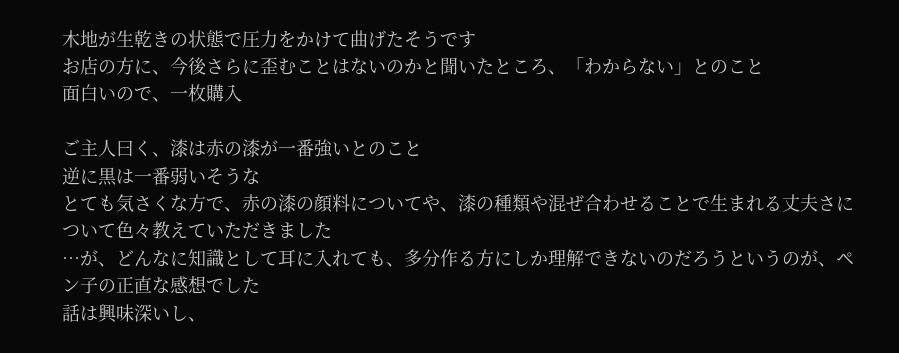木地が生乾きの状態で圧力をかけて曲げたそうです
お店の方に、今後さらに歪むことはないのかと聞いたところ、「わからない」とのこと
面白いので、一枚購入

ご主人曰く、漆は赤の漆が一番強いとのこと
逆に黒は一番弱いそうな
とても気さくな方で、赤の漆の顔料についてや、漆の種類や混ぜ合わせることで生まれる丈夫さについて色々教えていただきました
…が、どんなに知識として耳に入れても、多分作る方にしか理解できないのだろうというのが、ペン子の正直な感想でした
話は興味深いし、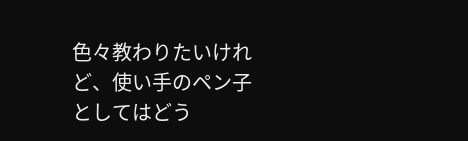色々教わりたいけれど、使い手のペン子としてはどう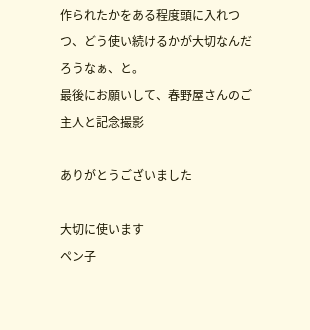作られたかをある程度頭に入れつつ、どう使い続けるかが大切なんだろうなぁ、と。
最後にお願いして、春野屋さんのご主人と記念撮影

ありがとうございました

大切に使います
ペン子